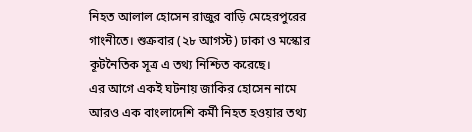নিহত আলাল হোসেন রাজুর বাড়ি মেহেরপুরের গাংনীতে। শুক্রবার (২৮ আগস্ট) ঢাকা ও মস্কোর কূটনৈতিক সূত্র এ তথ্য নিশ্চিত করেছে।
এর আগে একই ঘটনায় জাকির হোসেন নামে আরও এক বাংলাদেশি কর্মী নিহত হওয়ার তথ্য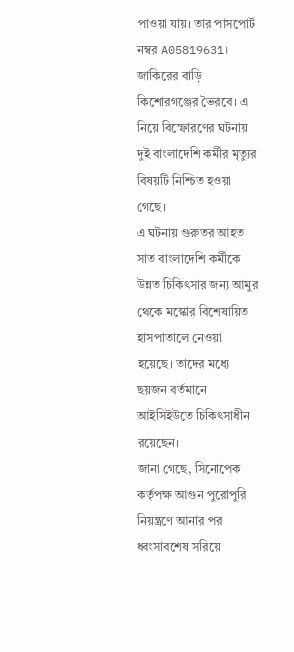পাওয়া যায়। তার পাসপোর্ট নম্বর A05819631। জাকিরের বাড়ি কিশোরগঞ্জের ভৈরবে। এ নিয়ে বিস্ফোরণের ঘটনায় দুই বাংলাদেশি কর্মীর মৃত্যুর বিষয়টি নিশ্চিত হওয়া গেছে।
এ ঘটনায় গুরুতর আহত সাত বাংলাদেশি কর্মীকে উন্নত চিকিৎসার জন্য আমুর থেকে মস্কোর বিশেষায়িত হাসপাতালে নেওয়া হয়েছে। তাদের মধ্যে ছয়জন বর্তমানে আইসিইউতে চিকিৎসাধীন রয়েছেন।
জানা গেছে, সিনোপেক কর্তৃপক্ষ আগুন পুরোপুরি নিয়ন্ত্রণে আনার পর ধ্বংসাবশেষ সরিয়ে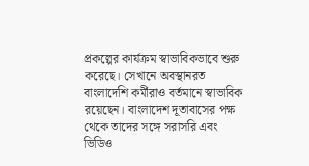প্রকল্পের কার্যক্রম স্বাভাবিকভাবে শুরু করেছে। সেখানে অবস্থানরত বাংলাদেশি কর্মীরাও বর্তমানে স্বাভাবিক রয়েছেন। বাংলাদেশ দূতাবাসের পক্ষ থেকে তাদের সঙ্গে সরাসরি এবং ভিডিও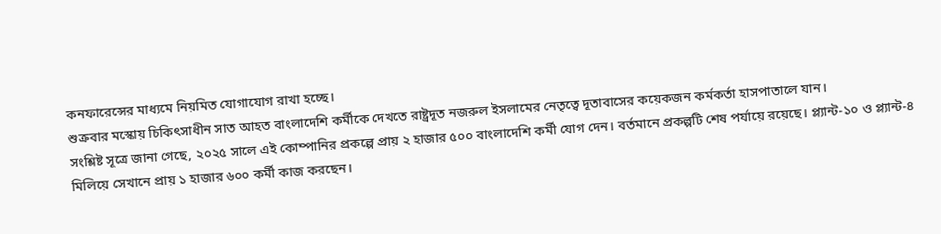কনফারেন্সের মাধ্যমে নিয়মিত যোগাযোগ রাখা হচ্ছে।
শুক্রবার মস্কোয় চিকিৎসাধীন সাত আহত বাংলাদেশি কর্মীকে দেখতে রাষ্ট্রদূত নজরুল ইসলামের নেতৃত্বে দূতাবাসের কয়েকজন কর্মকর্তা হাসপাতালে যান।
সংশ্লিষ্ট সূত্রে জানা গেছে, ২০২৫ সালে এই কোম্পানির প্রকল্পে প্রায় ২ হাজার ৫০০ বাংলাদেশি কর্মী যোগ দেন। বর্তমানে প্রকল্পটি শেষ পর্যায়ে রয়েছে। প্ল্যান্ট-১০ ও প্ল্যান্ট-৪ মিলিয়ে সেখানে প্রায় ১ হাজার ৬০০ কর্মী কাজ করছেন।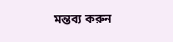মন্তব্য করুন